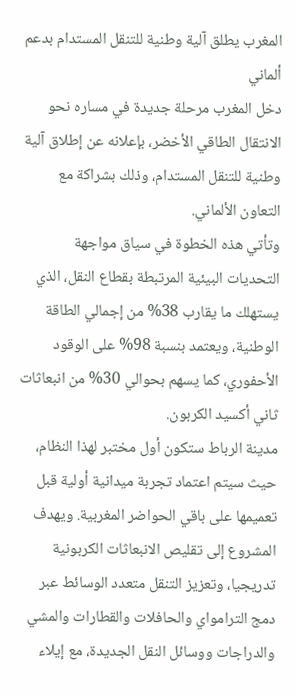المغرب يطلق آلية وطنية للتنقل المستدام بدعم ألماني
دخل المغرب مرحلة جديدة في مساره نحو الانتقال الطاقي الأخضر، بإعلانه عن إطلاق آلية وطنية للتنقل المستدام، وذلك بشراكة مع التعاون الألماني.
وتأتي هذه الخطوة في سياق مواجهة التحديات البيئية المرتبطة بقطاع النقل، الذي يستهلك ما يقارب 38% من إجمالي الطاقة الوطنية، ويعتمد بنسبة 98% على الوقود الأحفوري، كما يسهم بحوالي 30% من انبعاثات ثاني أكسيد الكربون.
مدينة الرباط ستكون أول مختبر لهذا النظام، حيث سيتم اعتماد تجربة ميدانية أولية قبل تعميمها على باقي الحواضر المغربية. ويهدف المشروع إلى تقليص الانبعاثات الكربونية تدريجيا، وتعزيز التنقل متعدد الوسائط عبر دمج الترامواي والحافلات والقطارات والمشي والدراجات ووسائل النقل الجديدة، مع إيلاء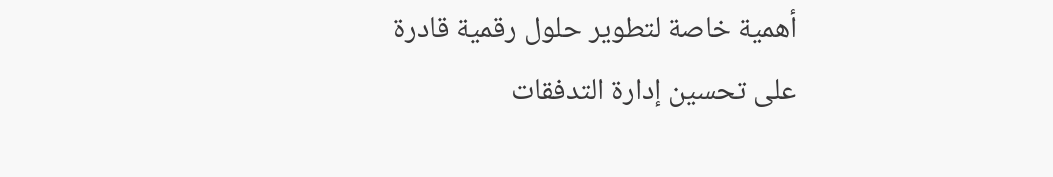أهمية خاصة لتطوير حلول رقمية قادرة على تحسين إدارة التدفقات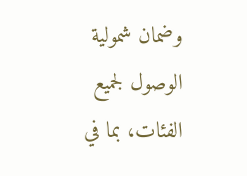وضمان شمولية الوصول لجميع الفئات، بما في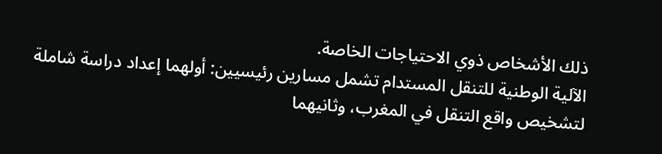ذلك الأشخاص ذوي الاحتياجات الخاصة.
الآلية الوطنية للتنقل المستدام تشمل مسارين رئيسيين: أولهما إعداد دراسة شاملة لتشخيص واقع التنقل في المغرب، وثانيهما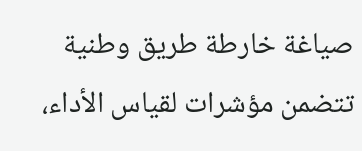صياغة خارطة طريق وطنية تتضمن مؤشرات لقياس الأداء،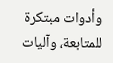وأدوات مبتكرة للمتابعة، وآليات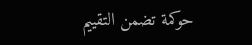حوكمة تضمن التقييم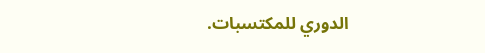الدوري للمكتسبات.